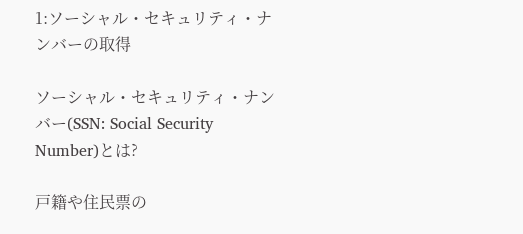1:ソーシャル・セキュリティ・ナンバーの取得

ソーシャル・セキュリティ・ナンバー(SSN: Social Security Number)とは?

戸籍や住民票の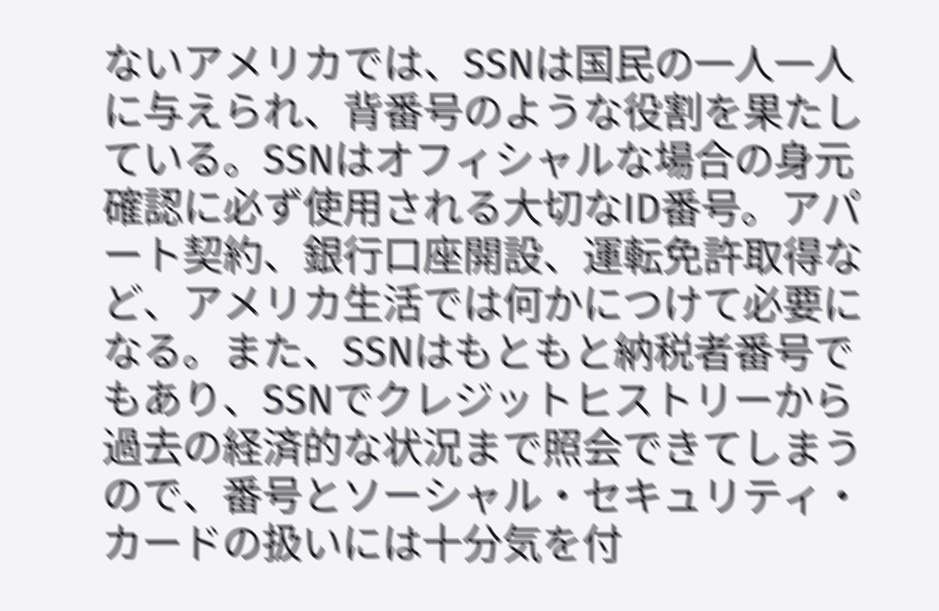ないアメリカでは、SSNは国民の一人一人に与えられ、背番号のような役割を果たしている。SSNはオフィシャルな場合の身元確認に必ず使用される大切なID番号。アパート契約、銀行口座開設、運転免許取得など、アメリカ生活では何かにつけて必要になる。また、SSNはもともと納税者番号でもあり、SSNでクレジットヒストリーから過去の経済的な状況まで照会できてしまうので、番号とソーシャル・セキュリティ・カードの扱いには十分気を付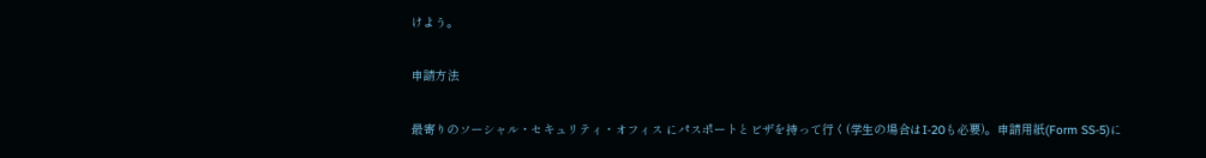けよう。

申請方法

最寄りのソーシャル・セキュリティ・オフィス にパスポートとビザを持って行く(学生の場合はI-20も必要)。申請用紙(Form SS-5)に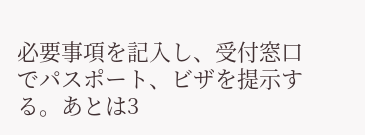必要事項を記入し、受付窓口でパスポート、ビザを提示する。あとは3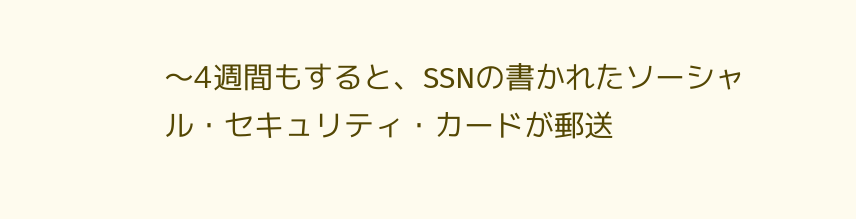〜4週間もすると、SSNの書かれたソーシャル・セキュリティ・カードが郵送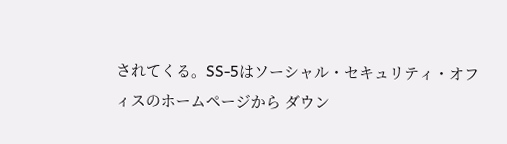されてくる。SS-5はソーシャル・セキュリティ・オフィスのホームページから ダウン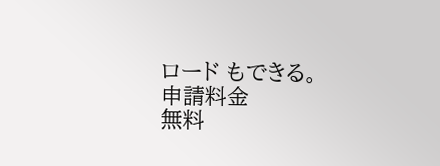ロード もできる。
申請料金
無料